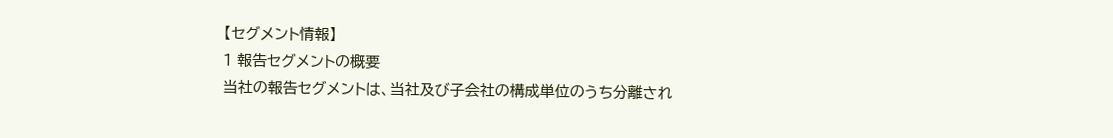【セグメント情報】
1 報告セグメントの概要
当社の報告セグメントは、当社及び子会社の構成単位のうち分離され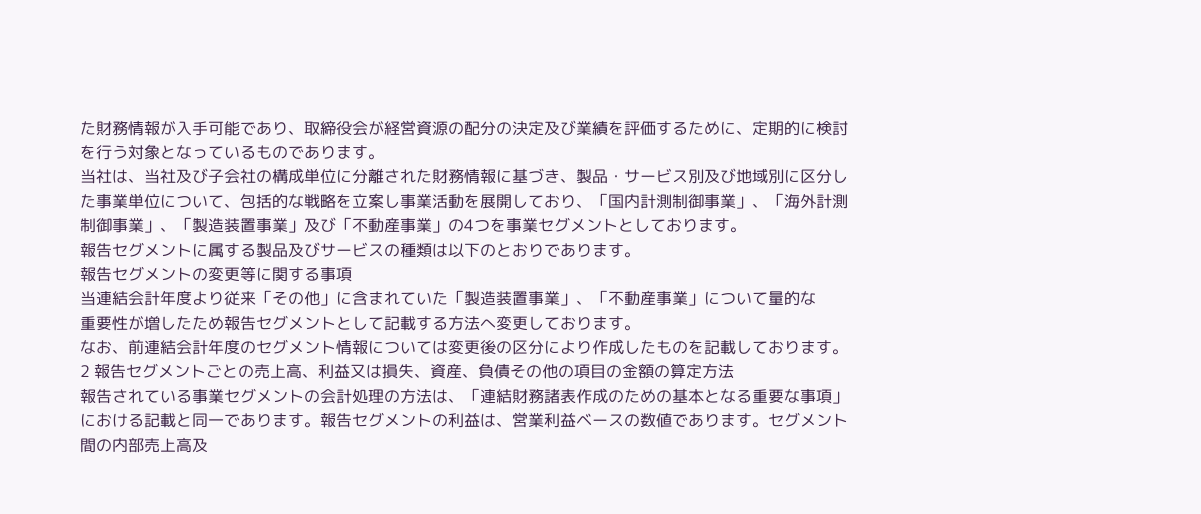た財務情報が入手可能であり、取締役会が経営資源の配分の決定及び業績を評価するために、定期的に検討を行う対象となっているものであります。
当社は、当社及び子会社の構成単位に分離された財務情報に基づき、製品・サービス別及び地域別に区分した事業単位について、包括的な戦略を立案し事業活動を展開しており、「国内計測制御事業」、「海外計測制御事業」、「製造装置事業」及び「不動産事業」の4つを事業セグメントとしております。
報告セグメントに属する製品及びサービスの種類は以下のとおりであります。
報告セグメントの変更等に関する事項
当連結会計年度より従来「その他」に含まれていた「製造装置事業」、「不動産事業」について量的な
重要性が増したため報告セグメントとして記載する方法へ変更しております。
なお、前連結会計年度のセグメント情報については変更後の区分により作成したものを記載しております。
2 報告セグメントごとの売上高、利益又は損失、資産、負債その他の項目の金額の算定方法
報告されている事業セグメントの会計処理の方法は、「連結財務諸表作成のための基本となる重要な事項」における記載と同一であります。報告セグメントの利益は、営業利益ベースの数値であります。セグメント間の内部売上高及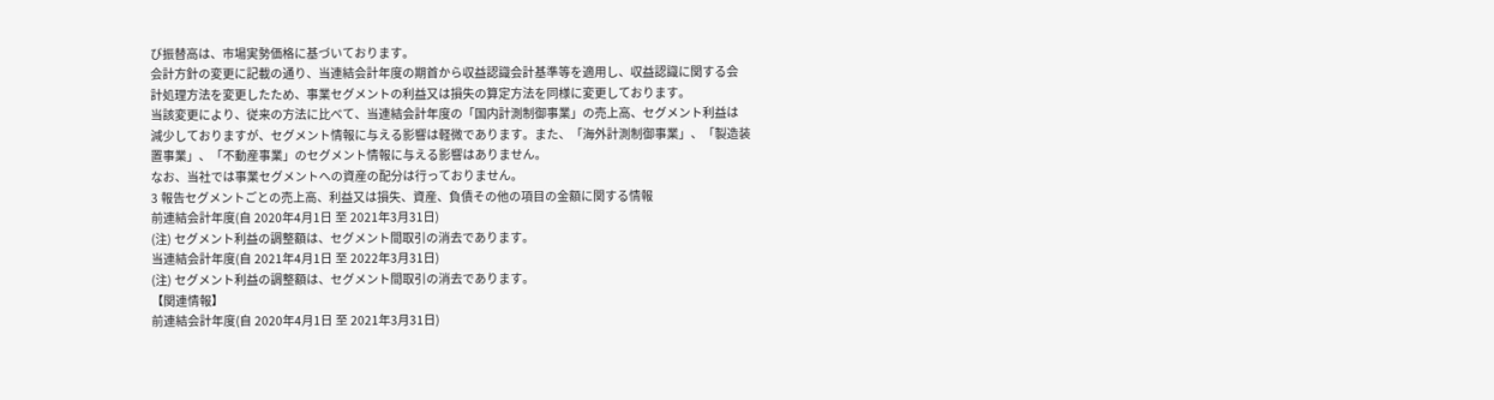び振替高は、市場実勢価格に基づいております。
会計方針の変更に記載の通り、当連結会計年度の期首から収益認識会計基準等を適用し、収益認識に関する会
計処理方法を変更したため、事業セグメントの利益又は損失の算定方法を同様に変更しております。
当該変更により、従来の方法に比べて、当連結会計年度の「国内計測制御事業」の売上高、セグメント利益は
減少しておりますが、セグメント情報に与える影響は軽微であります。また、「海外計測制御事業」、「製造装
置事業」、「不動産事業」のセグメント情報に与える影響はありません。
なお、当社では事業セグメントへの資産の配分は行っておりません。
3 報告セグメントごとの売上高、利益又は損失、資産、負債その他の項目の金額に関する情報
前連結会計年度(自 2020年4月1日 至 2021年3月31日)
(注) セグメント利益の調整額は、セグメント間取引の消去であります。
当連結会計年度(自 2021年4月1日 至 2022年3月31日)
(注) セグメント利益の調整額は、セグメント間取引の消去であります。
【関連情報】
前連結会計年度(自 2020年4月1日 至 2021年3月31日)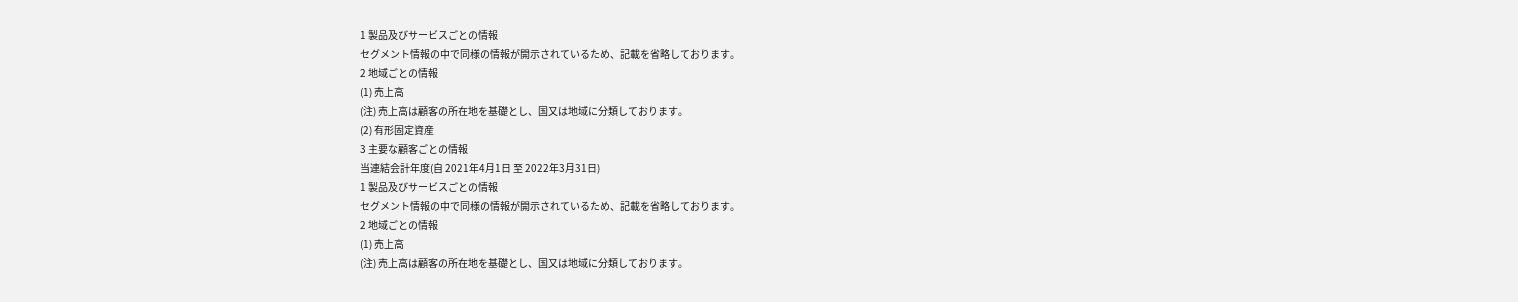1 製品及びサービスごとの情報
セグメント情報の中で同様の情報が開示されているため、記載を省略しております。
2 地域ごとの情報
(1) 売上高
(注) 売上高は顧客の所在地を基礎とし、国又は地域に分類しております。
(2) 有形固定資産
3 主要な顧客ごとの情報
当連結会計年度(自 2021年4月1日 至 2022年3月31日)
1 製品及びサービスごとの情報
セグメント情報の中で同様の情報が開示されているため、記載を省略しております。
2 地域ごとの情報
(1) 売上高
(注) 売上高は顧客の所在地を基礎とし、国又は地域に分類しております。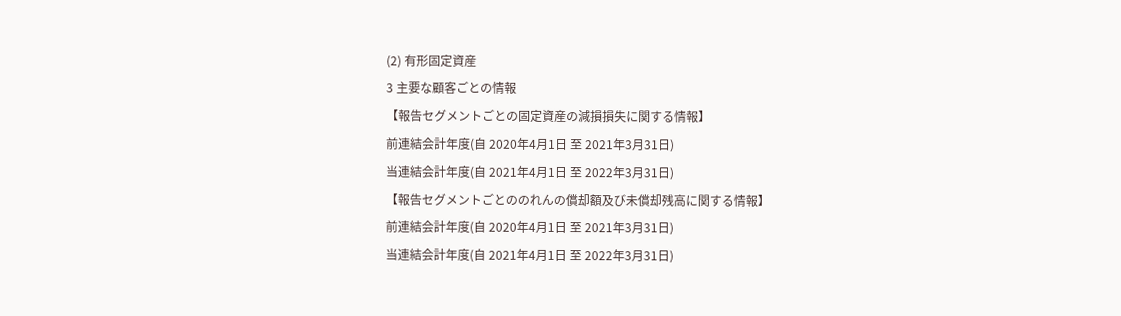(2) 有形固定資産
3 主要な顧客ごとの情報
【報告セグメントごとの固定資産の減損損失に関する情報】
前連結会計年度(自 2020年4月1日 至 2021年3月31日)
当連結会計年度(自 2021年4月1日 至 2022年3月31日)
【報告セグメントごとののれんの償却額及び未償却残高に関する情報】
前連結会計年度(自 2020年4月1日 至 2021年3月31日)
当連結会計年度(自 2021年4月1日 至 2022年3月31日)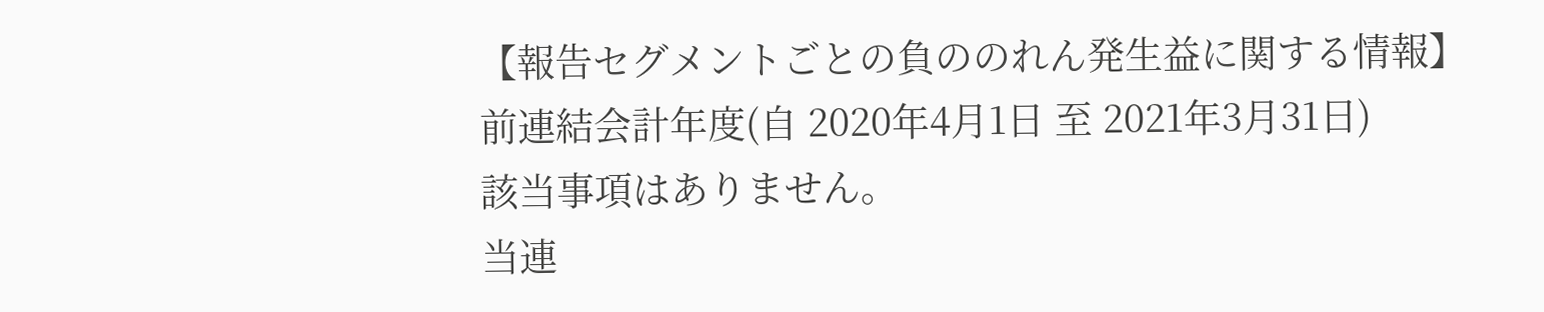【報告セグメントごとの負ののれん発生益に関する情報】
前連結会計年度(自 2020年4月1日 至 2021年3月31日)
該当事項はありません。
当連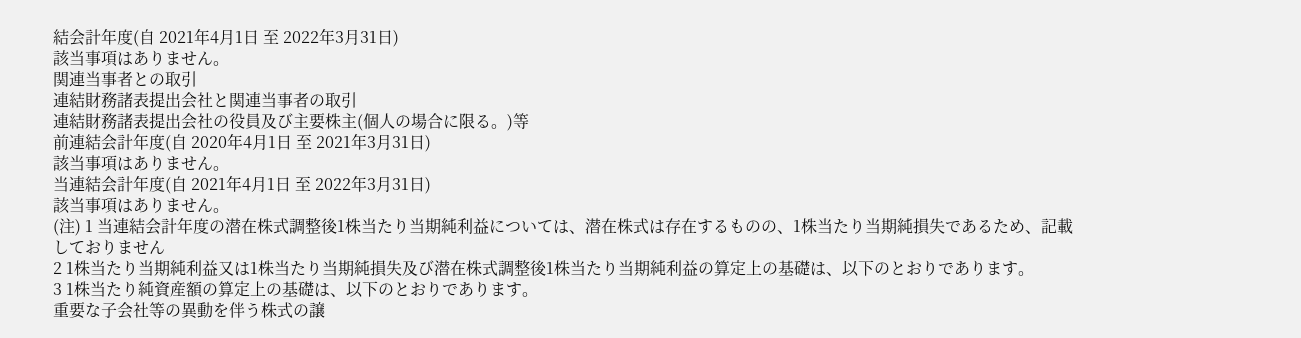結会計年度(自 2021年4月1日 至 2022年3月31日)
該当事項はありません。
関連当事者との取引
連結財務諸表提出会社と関連当事者の取引
連結財務諸表提出会社の役員及び主要株主(個人の場合に限る。)等
前連結会計年度(自 2020年4月1日 至 2021年3月31日)
該当事項はありません。
当連結会計年度(自 2021年4月1日 至 2022年3月31日)
該当事項はありません。
(注) 1 当連結会計年度の潜在株式調整後1株当たり当期純利益については、潜在株式は存在するものの、1株当たり当期純損失であるため、記載しておりません
2 1株当たり当期純利益又は1株当たり当期純損失及び潜在株式調整後1株当たり当期純利益の算定上の基礎は、以下のとおりであります。
3 1株当たり純資産額の算定上の基礎は、以下のとおりであります。
重要な子会社等の異動を伴う株式の譲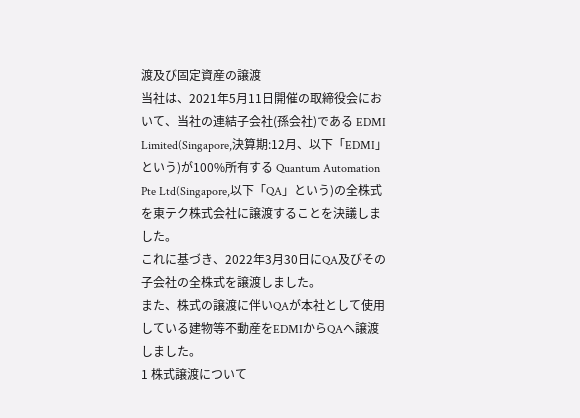渡及び固定資産の譲渡
当社は、2021年5月11日開催の取締役会において、当社の連結子会社(孫会社)である EDMI Limited(Singapore,決算期:12月、以下「EDMI」という)が100%所有する Quantum Automation Pte Ltd(Singapore,以下「QA」という)の全株式を東テク株式会社に譲渡することを決議しました。
これに基づき、2022年3月30日にQA及びその子会社の全株式を譲渡しました。
また、株式の譲渡に伴いQAが本社として使用している建物等不動産をEDMIからQAへ譲渡しました。
1 株式譲渡について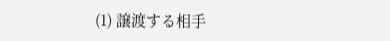(1) 譲渡する相手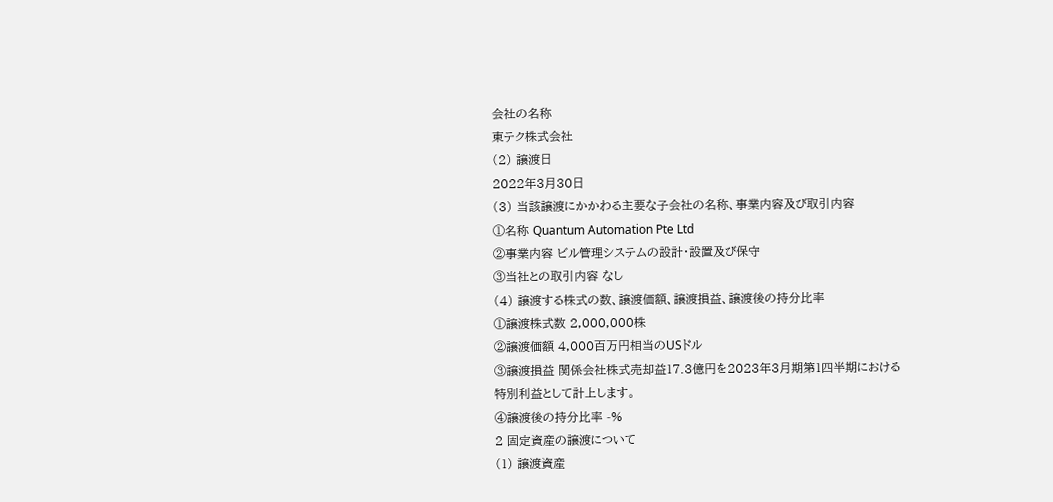会社の名称
東テク株式会社
(2) 譲渡日
2022年3月30日
(3) 当該譲渡にかかわる主要な子会社の名称、事業内容及び取引内容
①名称 Quantum Automation Pte Ltd
②事業内容 ビル管理システムの設計・設置及び保守
③当社との取引内容 なし
(4) 譲渡する株式の数、譲渡価額、譲渡損益、譲渡後の持分比率
①譲渡株式数 2,000,000株
②譲渡価額 4,000百万円相当のUSドル
③譲渡損益 関係会社株式売却益17.3億円を2023年3月期第1四半期における
特別利益として計上します。
④譲渡後の持分比率 -%
2 固定資産の譲渡について
(1) 譲渡資産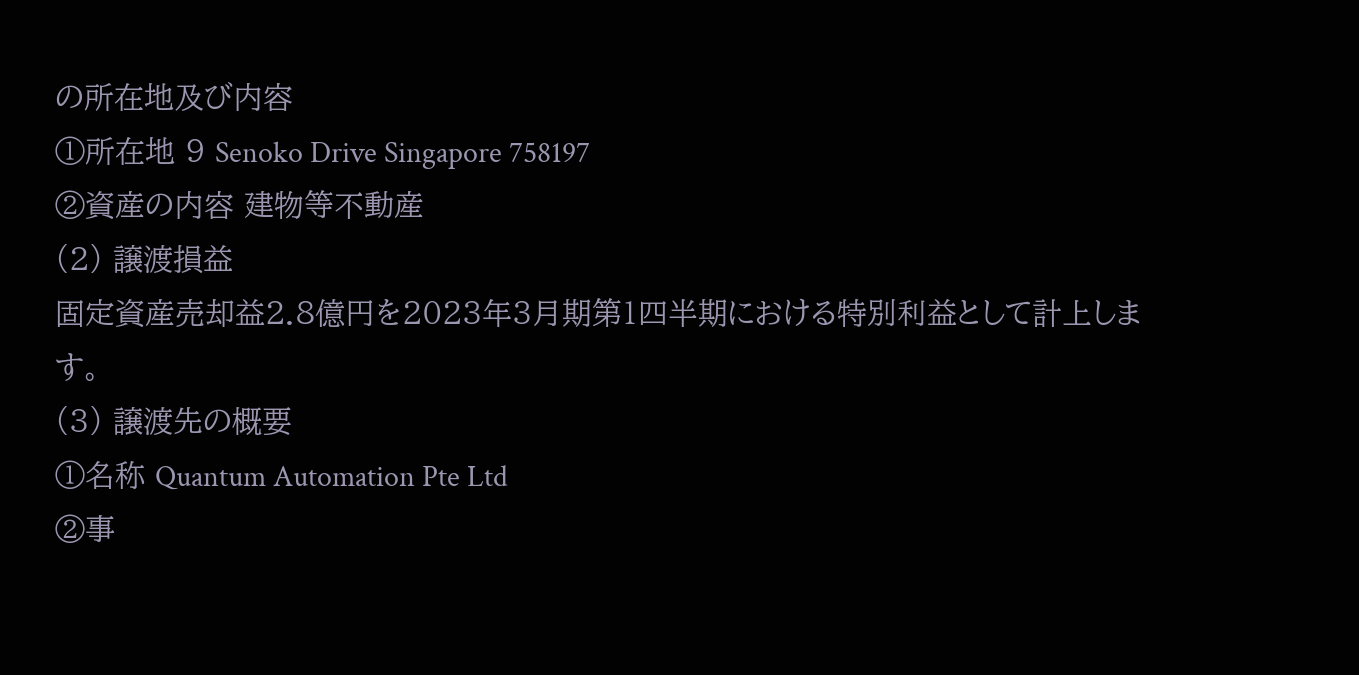の所在地及び内容
①所在地 9 Senoko Drive Singapore 758197
②資産の内容 建物等不動産
(2) 譲渡損益
固定資産売却益2.8億円を2023年3月期第1四半期における特別利益として計上します。
(3) 譲渡先の概要
①名称 Quantum Automation Pte Ltd
②事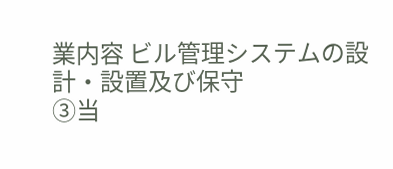業内容 ビル管理システムの設計・設置及び保守
③当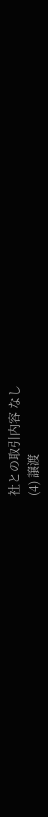社との取引内容 なし
(4) 譲渡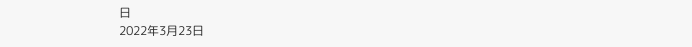日
2022年3月23日